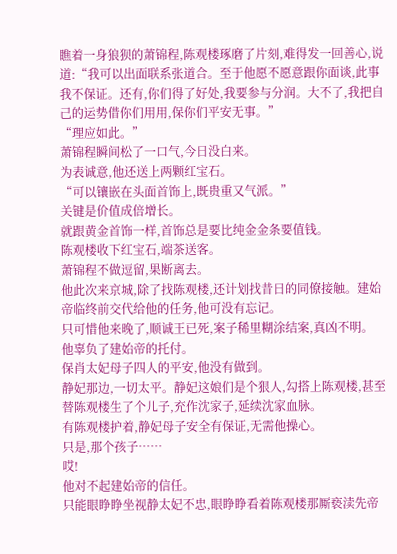瞧着一身狼狈的萧锦程,陈观楼琢磨了片刻,难得发一回善心,说道:“我可以出面联系张道合。至于他愿不愿意跟你面谈,此事我不保证。还有,你们得了好处,我要参与分润。大不了,我把自己的运势借你们用用,保你们平安无事。”
“理应如此。”
萧锦程瞬间松了一口气,今日没白来。
为表诚意,他还送上两颗红宝石。
“可以镶嵌在头面首饰上,既贵重又气派。”
关键是价值成倍增长。
就跟黄金首饰一样,首饰总是要比纯金金条要值钱。
陈观楼收下红宝石,端茶送客。
萧锦程不做逗留,果断离去。
他此次来京城,除了找陈观楼,还计划找昔日的同僚接触。建始帝临终前交代给他的任务,他可没有忘记。
只可惜他来晚了,顺诚王已死,案子稀里糊涂结案,真凶不明。
他辜负了建始帝的托付。
保肖太妃母子四人的平安,他没有做到。
静妃那边,一切太平。静妃这娘们是个狠人,勾搭上陈观楼,甚至替陈观楼生了个儿子,充作沈家子,延续沈家血脉。
有陈观楼护着,静妃母子安全有保证,无需他操心。
只是,那个孩子……
哎!
他对不起建始帝的信任。
只能眼睁睁坐视静太妃不忠,眼睁睁看着陈观楼那厮亵渎先帝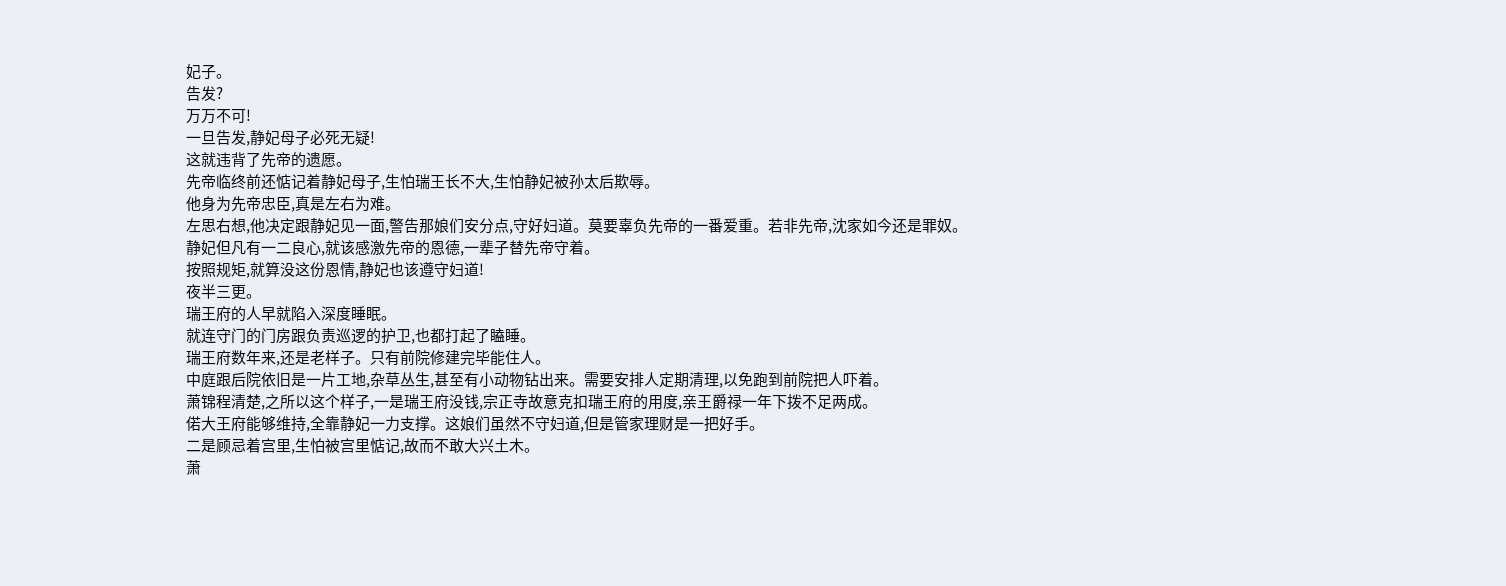妃子。
告发?
万万不可!
一旦告发,静妃母子必死无疑!
这就违背了先帝的遗愿。
先帝临终前还惦记着静妃母子,生怕瑞王长不大,生怕静妃被孙太后欺辱。
他身为先帝忠臣,真是左右为难。
左思右想,他决定跟静妃见一面,警告那娘们安分点,守好妇道。莫要辜负先帝的一番爱重。若非先帝,沈家如今还是罪奴。
静妃但凡有一二良心,就该感激先帝的恩德,一辈子替先帝守着。
按照规矩,就算没这份恩情,静妃也该遵守妇道!
夜半三更。
瑞王府的人早就陷入深度睡眠。
就连守门的门房跟负责巡逻的护卫,也都打起了瞌睡。
瑞王府数年来,还是老样子。只有前院修建完毕能住人。
中庭跟后院依旧是一片工地,杂草丛生,甚至有小动物钻出来。需要安排人定期清理,以免跑到前院把人吓着。
萧锦程清楚,之所以这个样子,一是瑞王府没钱,宗正寺故意克扣瑞王府的用度,亲王爵禄一年下拨不足两成。
偌大王府能够维持,全靠静妃一力支撑。这娘们虽然不守妇道,但是管家理财是一把好手。
二是顾忌着宫里,生怕被宫里惦记,故而不敢大兴土木。
萧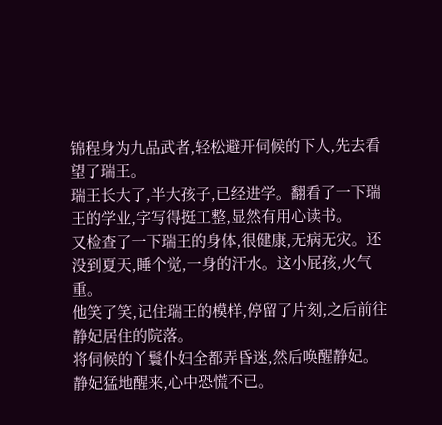锦程身为九品武者,轻松避开伺候的下人,先去看望了瑞王。
瑞王长大了,半大孩子,已经进学。翻看了一下瑞王的学业,字写得挺工整,显然有用心读书。
又检查了一下瑞王的身体,很健康,无病无灾。还没到夏天,睡个觉,一身的汗水。这小屁孩,火气重。
他笑了笑,记住瑞王的模样,停留了片刻,之后前往静妃居住的院落。
将伺候的丫鬟仆妇全都弄昏迷,然后唤醒静妃。
静妃猛地醒来,心中恐慌不已。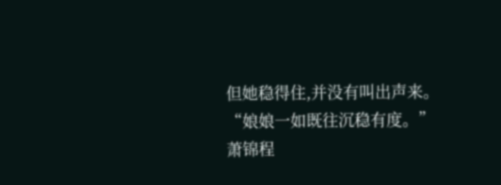但她稳得住,并没有叫出声来。
“娘娘一如既往沉稳有度。”
萧锦程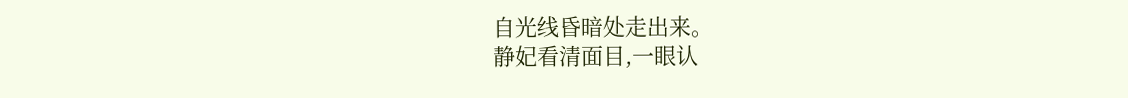自光线昏暗处走出来。
静妃看清面目,一眼认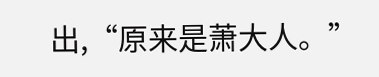出,“原来是萧大人。”